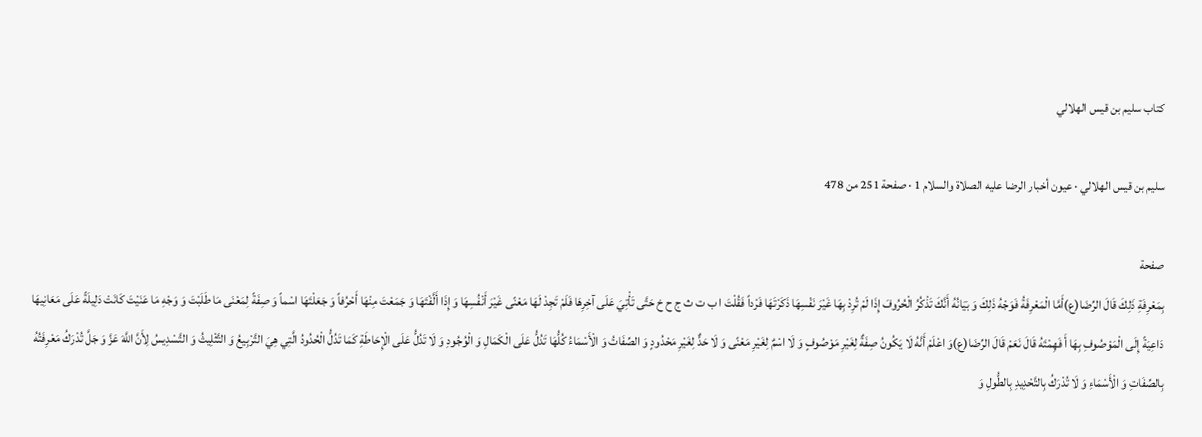كتاب سليم بن قيس الهلالي

سليم بن قيس الهلالي · عيون أخبار الرضا عليه الصلاة والسلام 1 · صفحة 251 من 478

صفحة
بِمَعْرِفَةِ ذَلِكَ قَالَ الرِّضَا(ع)أَمَّا الْمَعْرِفَةُ فَوَجْهُ ذَلِكَ وَ بَيَانُهُ أَنَّكَ تَذْكُرُ الْحُرُوفَ إِذَا لَمْ تُرِدْ بِهَا غَيْرَ نَفْسِهَا ذَكَرْتَهَا فَرْداً فَقُلْتَ ا ب ت ث ج ح خ حَتَّى تَأْتِيَ عَلَى آخِرِهَا فَلَمْ تَجِدْ لَهَا مَعْنًى غَيْرَ أَنْفُسِهَا وَ إِذَا أَلَّفْتَهَا وَ جَمَعْتَ مِنْهَا أَحْرُفاً وَ جَعَلْتَهَا اسْماً وَ صِفَةً لِمَعْنَى مَا طَلَبْتَ وَ وَجْهِ مَا عَنَيْتَ كَانَتْ دَلِيلَةً عَلَى مَعَانِيهَا دَاعِيَةً إِلَى الْمَوْصُوفِ بِهَا أَ فَهِمْتَهُ قَالَ نَعَمْ قَالَ الرِّضَا(ع)وَ اعْلَمْ أَنَّهُ لَا يَكُونُ صِفَةٌ لِغَيْرِ مَوْصُوفٍ وَ لَا اسْمٌ لِغَيْرِ مَعْنًى وَ لَا حَدٌّ لِغَيْرِ مَحْدُودٍ وَ الصِّفَاتُ وَ الْأَسْمَاءُ كُلُّهَا تَدُلُّ عَلَى الْكَمَالِ وَ الْوُجُودِ وَ لَا تَدُلُّ عَلَى الْإِحَاطَةِ كَمَا تَدُلُّ الْحُدُودُ الَّتِي هِيَ التَّرْبِيعُ وَ التَّثْلِيثُ وَ التَّسْدِيسُ لِأَنَّ اللَّهَ عَزَّ وَ جَلَّ تُدْرَكُ مَعْرِفَتُهُ بِالصِّفَاتِ وَ الْأَسْمَاءِ وَ لَا تُدْرَكُ بِالتَّحْدِيدِ بِالطُّولِ وَ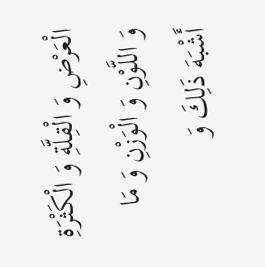الْعَرْضِ وَ الْقِلَّةِ وَ الْكَثْرَةِ وَ اللَّوْنِ وَ الْوَزْنِ وَ مَا أَشْبَهَ ذَلِكَ وَ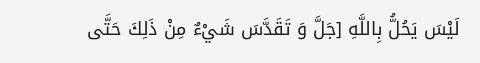لَيْسَ يَحُلُّ بِاللَّهِ [جَلَّ وَ تَقَدَّسَ شَيْءٌ مِنْ ذَلِكَ حَتَّى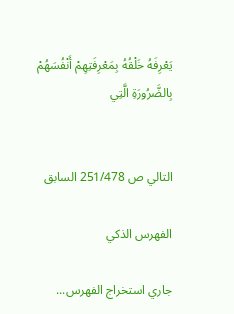يَعْرِفَهُ خَلْقُهُ بِمَعْرِفَتِهِمْ أَنْفُسَهُمْ بِالضَّرُورَةِ الَّتِي


التالي ص 251/478 السابق

الفهرس الذكي

جاري استخراج الفهرس...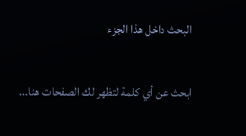البحث داخل هذا الجزء

ابحث عن أي كلمة لتظهر لك الصفحات هنا...